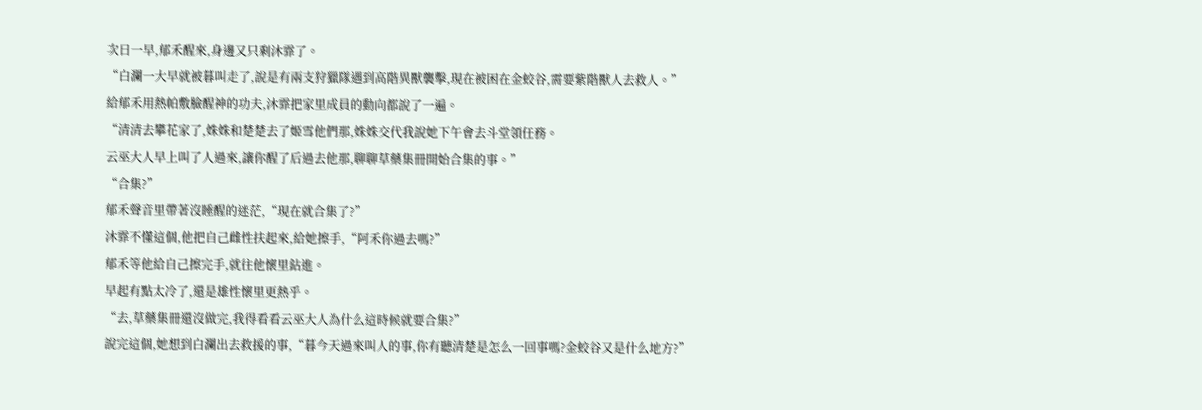次日一早,郁禾醒來,身邊又只剩沐霏了。
“白瀾一大早就被暮叫走了,說是有兩支狩獵隊遇到高階異獸襲擊,現在被困在金蛟谷,需要紫階獸人去救人。”
給郁禾用熱帕敷臉醒神的功夫,沐霏把家里成員的動向都說了一遍。
“清清去攀花家了,姝姝和楚楚去了姬雪他們那,姝姝交代我說她下午會去斗堂領任務。
云巫大人早上叫了人過來,讓你醒了后過去他那,聊聊草藥集冊開始合集的事。”
“合集?”
郁禾聲音里帶著沒睡醒的迷茫,“現在就合集了?”
沐霏不懂這個,他把自己雌性扶起來,給她擦手,“阿禾你過去嗎?”
郁禾等他給自己擦完手,就往他懷里鉆進。
早起有點太冷了,還是雄性懷里更熱乎。
“去,草藥集冊還沒做完,我得看看云巫大人為什么這時候就要合集?”
說完這個,她想到白瀾出去救援的事,“暮今天過來叫人的事,你有聽清楚是怎么一回事嗎?金蛟谷又是什么地方?”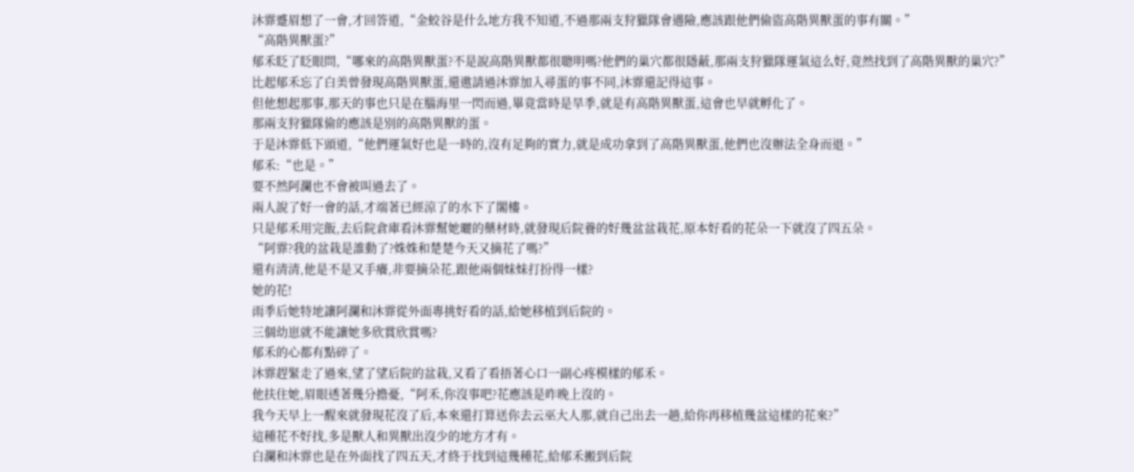沐霏蹙眉想了一會,才回答道,“金蛟谷是什么地方我不知道,不過那兩支狩獵隊會遇險,應該跟他們偷盜高階異獸蛋的事有關。”
“高階異獸蛋?”
郁禾眨了眨眼問,“哪來的高階異獸蛋?不是說高階異獸都很聰明嗎?他們的巢穴都很隱蔽,那兩支狩獵隊運氣這么好,竟然找到了高階異獸的巢穴?”
比起郁禾忘了白美曾發現高階異獸蛋,還邀請過沐霏加入尋蛋的事不同,沐霏還記得這事。
但他想起那事,那天的事也只是在腦海里一閃而過,畢竟當時是旱季,就是有高階異獸蛋,這會也早就孵化了。
那兩支狩獵隊偷的應該是別的高階異獸的蛋。
于是沐霏低下頭道,“他們運氣好也是一時的,沒有足夠的實力,就是成功拿到了高階異獸蛋,他們也沒辦法全身而退。”
郁禾:“也是。”
要不然阿瀾也不會被叫過去了。
兩人說了好一會的話,才端著已經涼了的水下了閣樓。
只是郁禾用完飯,去后院倉庫看沐霏幫她曬的藥材時,就發現后院養的好幾盆盆栽花,原本好看的花朵一下就沒了四五朵。
“阿霏?我的盆栽是誰動了?姝姝和楚楚今天又摘花了嗎?”
還有清清,他是不是又手癢,非要摘朵花,跟他兩個妹妹打扮得一樣?
她的花!
雨季后她特地讓阿瀾和沐霏從外面專挑好看的話,給她移植到后院的。
三個幼崽就不能讓她多欣賞欣賞嗎?
郁禾的心都有點碎了。
沐霏趕緊走了過來,望了望后院的盆栽,又看了看捂著心口一副心疼模樣的郁禾。
他扶住她,眉眼透著幾分擔憂,“阿禾,你沒事吧?花應該是昨晚上沒的。
我今天早上一醒來就發現花沒了后,本來還打算送你去云巫大人那,就自己出去一趟,給你再移植幾盆這樣的花來?”
這種花不好找,多是獸人和異獸出沒少的地方才有。
白瀾和沐霏也是在外面找了四五天,才終于找到這幾種花,給郁禾搬到后院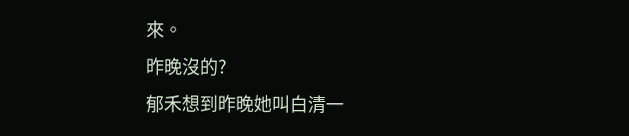來。
昨晚沒的?
郁禾想到昨晚她叫白清一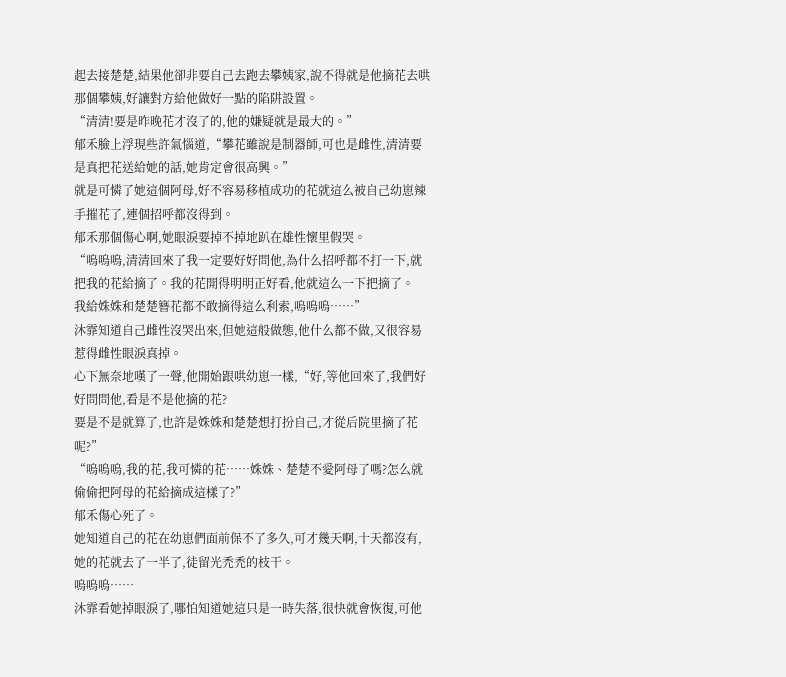起去接楚楚,結果他卻非要自己去跑去攀姨家,說不得就是他摘花去哄那個攀姨,好讓對方給他做好一點的陷阱設置。
“清清!要是昨晚花才沒了的,他的嫌疑就是最大的。”
郁禾臉上浮現些許氣惱道,“攀花雖說是制器師,可也是雌性,清清要是真把花送給她的話,她肯定會很高興。”
就是可憐了她這個阿母,好不容易移植成功的花就這么被自己幼崽辣手摧花了,連個招呼都沒得到。
郁禾那個傷心啊,她眼淚要掉不掉地趴在雄性懷里假哭。
“嗚嗚嗚,清清回來了我一定要好好問他,為什么招呼都不打一下,就把我的花給摘了。我的花開得明明正好看,他就這么一下把摘了。
我給姝姝和楚楚簪花都不敢摘得這么利索,嗚嗚嗚……”
沐霏知道自己雌性沒哭出來,但她這般做態,他什么都不做,又很容易惹得雌性眼淚真掉。
心下無奈地嘆了一聲,他開始跟哄幼崽一樣,“好,等他回來了,我們好好問問他,看是不是他摘的花?
要是不是就算了,也許是姝姝和楚楚想打扮自己,才從后院里摘了花呢?”
“嗚嗚嗚,我的花,我可憐的花……姝姝、楚楚不愛阿母了嗎?怎么就偷偷把阿母的花給摘成這樣了?”
郁禾傷心死了。
她知道自己的花在幼崽們面前保不了多久,可才幾天啊,十天都沒有,她的花就去了一半了,徒留光禿禿的枝干。
嗚嗚嗚……
沐霏看她掉眼淚了,哪怕知道她這只是一時失落,很快就會恢復,可他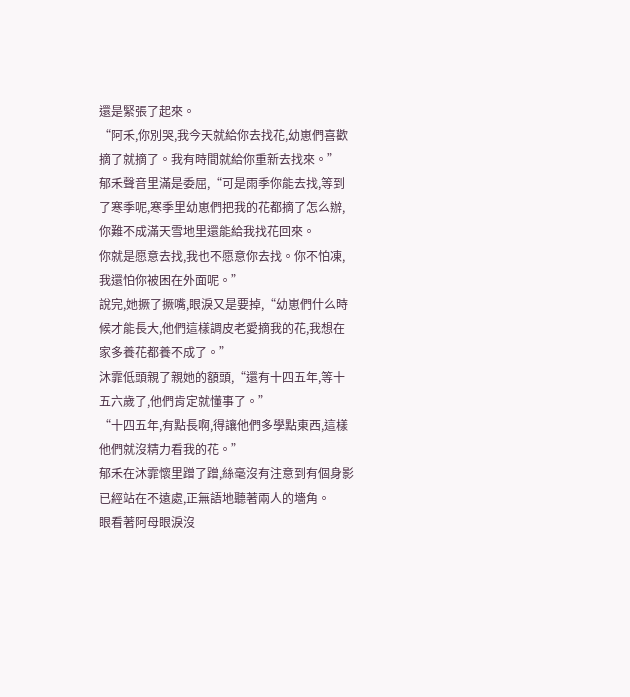還是緊張了起來。
“阿禾,你別哭,我今天就給你去找花,幼崽們喜歡摘了就摘了。我有時間就給你重新去找來。”
郁禾聲音里滿是委屈,“可是雨季你能去找,等到了寒季呢,寒季里幼崽們把我的花都摘了怎么辦,你難不成滿天雪地里還能給我找花回來。
你就是愿意去找,我也不愿意你去找。你不怕凍,我還怕你被困在外面呢。”
說完,她撅了撅嘴,眼淚又是要掉,“幼崽們什么時候才能長大,他們這樣調皮老愛摘我的花,我想在家多養花都養不成了。”
沐霏低頭親了親她的額頭,“還有十四五年,等十五六歲了,他們肯定就懂事了。”
“十四五年,有點長啊,得讓他們多學點東西,這樣他們就沒精力看我的花。”
郁禾在沐霏懷里蹭了蹭,絲毫沒有注意到有個身影已經站在不遠處,正無語地聽著兩人的墻角。
眼看著阿母眼淚沒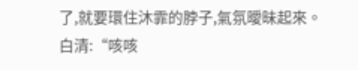了,就要環住沐霏的脖子,氣氛曖昧起來。
白清:“咳咳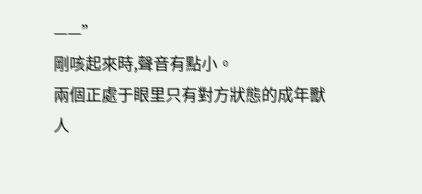——”
剛咳起來時,聲音有點小。
兩個正處于眼里只有對方狀態的成年獸人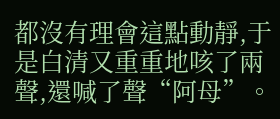都沒有理會這點動靜,于是白清又重重地咳了兩聲,還喊了聲“阿母”。